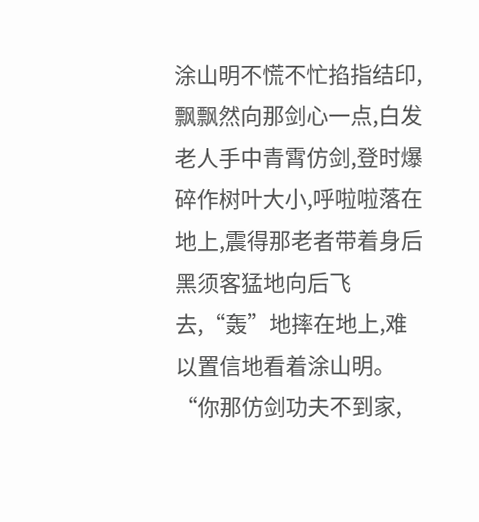涂山明不慌不忙掐指结印,飘飘然向那剑心一点,白发老人手中青霄仿剑,登时爆碎作树叶大小,呼啦啦落在地上,震得那老者带着身后黑须客猛地向后飞去,“轰”地摔在地上,难以置信地看着涂山明。
“你那仿剑功夫不到家,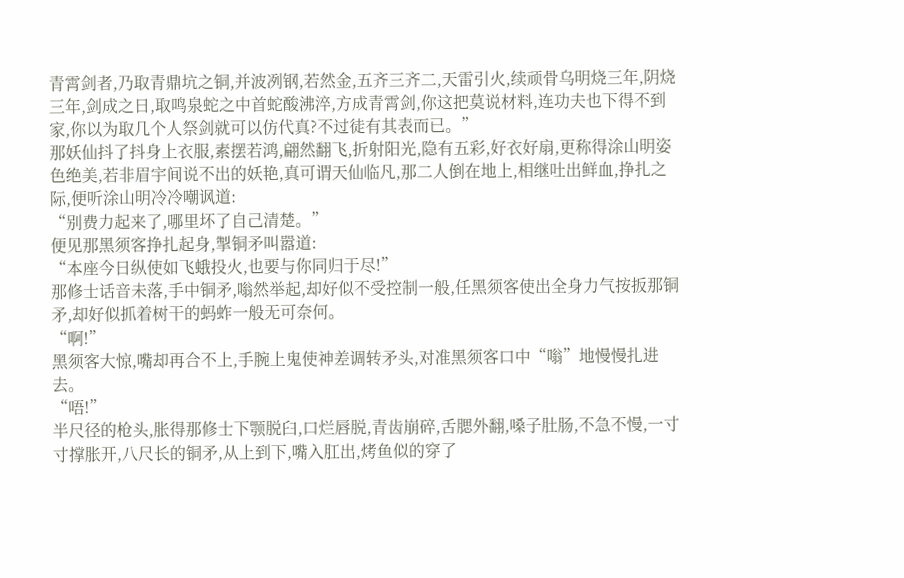青霄剑者,乃取青鼎坑之铜,并波冽钢,若然金,五齐三齐二,天雷引火,续顽骨乌明烧三年,阴烧三年,剑成之日,取鸣泉蛇之中首蛇酸沸淬,方成青霄剑,你这把莫说材料,连功夫也下得不到家,你以为取几个人祭剑就可以仿代真?不过徒有其表而已。”
那妖仙抖了抖身上衣服,素摆若鸿,翩然翻飞,折射阳光,隐有五彩,好衣好扇,更称得涂山明姿色绝美,若非眉宇间说不出的妖艳,真可谓天仙临凡,那二人倒在地上,相继吐出鲜血,挣扎之际,便听涂山明冷冷嘲讽道:
“别费力起来了,哪里坏了自己清楚。”
便见那黑须客挣扎起身,掣铜矛叫嚣道:
“本座今日纵使如飞蛾投火,也要与你同归于尽!”
那修士话音未落,手中铜矛,嗡然举起,却好似不受控制一般,任黑须客使出全身力气按扳那铜矛,却好似抓着树干的蚂蚱一般无可奈何。
“啊!”
黑须客大惊,嘴却再合不上,手腕上鬼使神差调转矛头,对准黑须客口中“嗡”地慢慢扎进去。
“唔!”
半尺径的枪头,胀得那修士下颚脱臼,口烂唇脱,青齿崩碎,舌腮外翻,嗓子肚肠,不急不慢,一寸寸撑胀开,八尺长的铜矛,从上到下,嘴入肛出,烤鱼似的穿了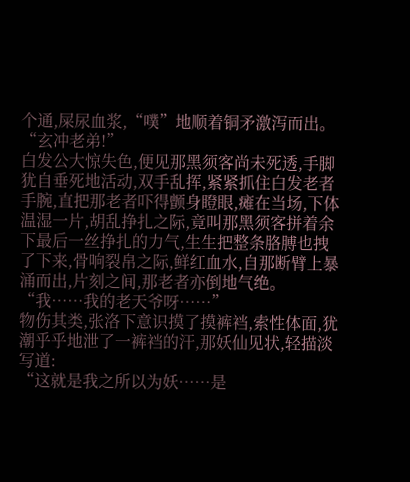个通,屎尿血浆,“噗”地顺着铜矛激泻而出。
“玄冲老弟!”
白发公大惊失色,便见那黑须客尚未死透,手脚犹自垂死地活动,双手乱挥,紧紧抓住白发老者手腕,直把那老者吓得颤身瞪眼,瘫在当场,下体温湿一片,胡乱挣扎之际,竟叫那黑须客拼着余下最后一丝挣扎的力气,生生把整条胳膊也拽了下来,骨响裂帛之际,鲜红血水,自那断臂上暴涌而出,片刻之间,那老者亦倒地气绝。
“我……我的老天爷呀……”
物伤其类,张洛下意识摸了摸裤裆,索性体面,犹潮乎乎地泄了一裤裆的汗,那妖仙见状,轻描淡写道:
“这就是我之所以为妖……是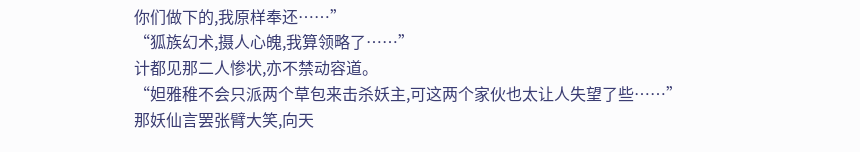你们做下的,我原样奉还……”
“狐族幻术,摄人心魄,我算领略了……”
计都见那二人惨状,亦不禁动容道。
“妲雅稚不会只派两个草包来击杀妖主,可这两个家伙也太让人失望了些……”
那妖仙言罢张臂大笑,向天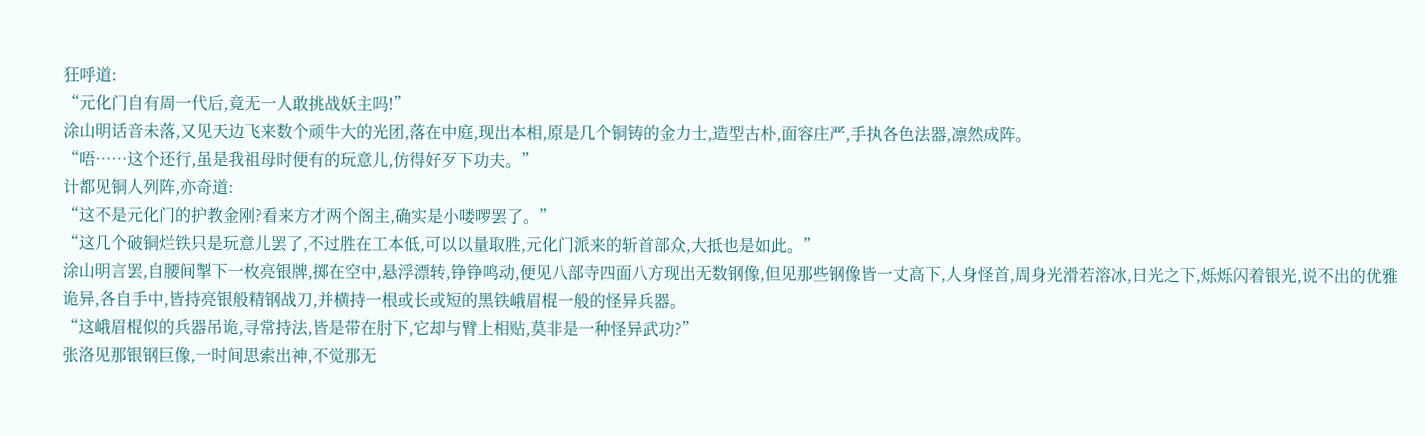狂呼道:
“元化门自有周一代后,竟无一人敢挑战妖主吗!”
涂山明话音未落,又见天边飞来数个顽牛大的光团,落在中庭,现出本相,原是几个铜铸的金力士,造型古朴,面容庄严,手执各色法器,凛然成阵。
“唔……这个还行,虽是我祖母时便有的玩意儿,仿得好歹下功夫。”
计都见铜人列阵,亦奇道:
“这不是元化门的护教金刚?看来方才两个阁主,确实是小喽啰罢了。”
“这几个破铜烂铁只是玩意儿罢了,不过胜在工本低,可以以量取胜,元化门派来的斩首部众,大抵也是如此。”
涂山明言罢,自腰间掣下一枚亮银牌,掷在空中,悬浮漂转,铮铮鸣动,便见八部寺四面八方现出无数钢像,但见那些钢像皆一丈高下,人身怪首,周身光滑若溶冰,日光之下,烁烁闪着银光,说不出的优雅诡异,各自手中,皆持亮银般精钢战刀,并横持一根或长或短的黑铁峨眉棍一般的怪异兵器。
“这峨眉棍似的兵器吊诡,寻常持法,皆是带在肘下,它却与臂上相贴,莫非是一种怪异武功?”
张洛见那银钢巨像,一时间思索出神,不觉那无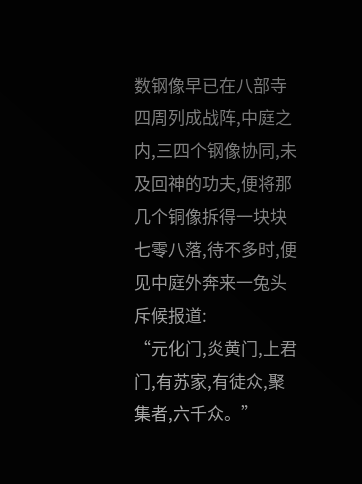数钢像早已在八部寺四周列成战阵,中庭之内,三四个钢像协同,未及回神的功夫,便将那几个铜像拆得一块块七零八落,待不多时,便见中庭外奔来一兔头斥候报道:
“元化门,炎黄门,上君门,有苏家,有徒众,聚集者,六千众。”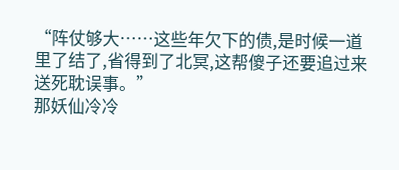“阵仗够大……这些年欠下的债,是时候一道里了结了,省得到了北冥,这帮傻子还要追过来送死耽误事。”
那妖仙冷冷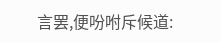言罢,便吩咐斥候道: